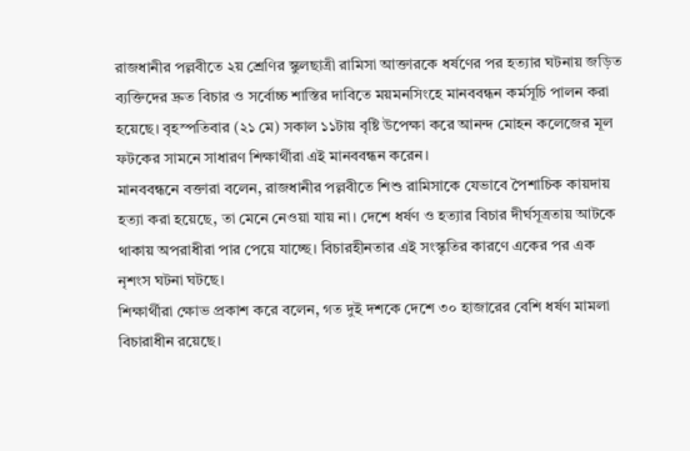রাজধানীর পল্লবীতে ২য় শ্রেণির স্কুলছাত্রী রামিসা আক্তারকে ধর্ষণের পর হত্যার ঘটনায় জড়িত ব্যক্তিদের দ্রুত বিচার ও সর্বোচ্চ শাস্তির দাবিতে ময়মনসিংহে মানববন্ধন কর্মসূচি পালন করা হয়েছে। বৃহস্পতিবার (২১ মে) সকাল ১১টায় বৃষ্টি উপেক্ষা করে আনন্দ মোহন কলেজের মূল ফটকের সামনে সাধারণ শিক্ষার্থীরা এই মানববন্ধন করেন।
মানববন্ধনে বক্তারা বলেন, রাজধানীর পল্লবীতে শিশু রামিসাকে যেভাবে পৈশাচিক কায়দায় হত্যা করা হয়েছে, তা মেনে নেওয়া যায় না। দেশে ধর্ষণ ও হত্যার বিচার দীর্ঘসূত্রতায় আটকে থাকায় অপরাধীরা পার পেয়ে যাচ্ছে। বিচারহীনতার এই সংস্কৃতির কারণে একের পর এক নৃশংস ঘটনা ঘটছে।
শিক্ষার্থীরা ক্ষোভ প্রকাশ করে বলেন, গত দুই দশকে দেশে ৩০ হাজারের বেশি ধর্ষণ মামলা বিচারাধীন রয়েছে।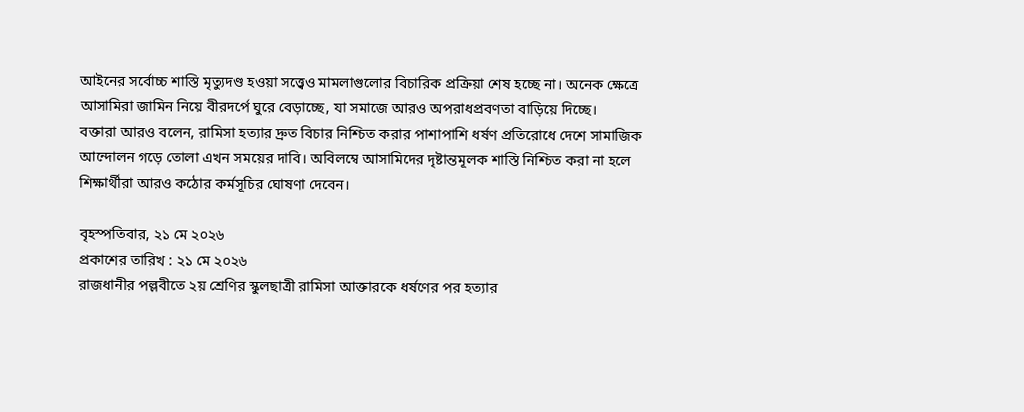আইনের সর্বোচ্চ শাস্তি মৃত্যুদণ্ড হওয়া সত্ত্বেও মামলাগুলোর বিচারিক প্রক্রিয়া শেষ হচ্ছে না। অনেক ক্ষেত্রে আসামিরা জামিন নিয়ে বীরদর্পে ঘুরে বেড়াচ্ছে, যা সমাজে আরও অপরাধপ্রবণতা বাড়িয়ে দিচ্ছে।
বক্তারা আরও বলেন, রামিসা হত্যার দ্রুত বিচার নিশ্চিত করার পাশাপাশি ধর্ষণ প্রতিরোধে দেশে সামাজিক আন্দোলন গড়ে তোলা এখন সময়ের দাবি। অবিলম্বে আসামিদের দৃষ্টান্তমূলক শাস্তি নিশ্চিত করা না হলে শিক্ষার্থীরা আরও কঠোর কর্মসূচির ঘোষণা দেবেন।

বৃহস্পতিবার, ২১ মে ২০২৬
প্রকাশের তারিখ : ২১ মে ২০২৬
রাজধানীর পল্লবীতে ২য় শ্রেণির স্কুলছাত্রী রামিসা আক্তারকে ধর্ষণের পর হত্যার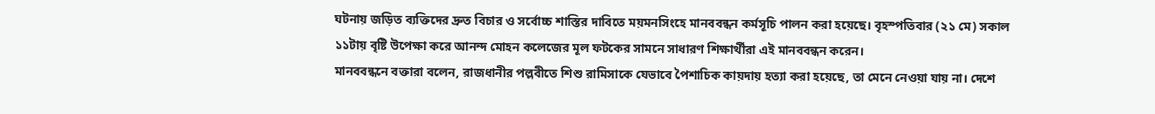ঘটনায় জড়িত ব্যক্তিদের দ্রুত বিচার ও সর্বোচ্চ শাস্তির দাবিতে ময়মনসিংহে মানববন্ধন কর্মসূচি পালন করা হয়েছে। বৃহস্পতিবার (২১ মে) সকাল ১১টায় বৃষ্টি উপেক্ষা করে আনন্দ মোহন কলেজের মূল ফটকের সামনে সাধারণ শিক্ষার্থীরা এই মানববন্ধন করেন।
মানববন্ধনে বক্তারা বলেন, রাজধানীর পল্লবীতে শিশু রামিসাকে যেভাবে পৈশাচিক কায়দায় হত্যা করা হয়েছে, তা মেনে নেওয়া যায় না। দেশে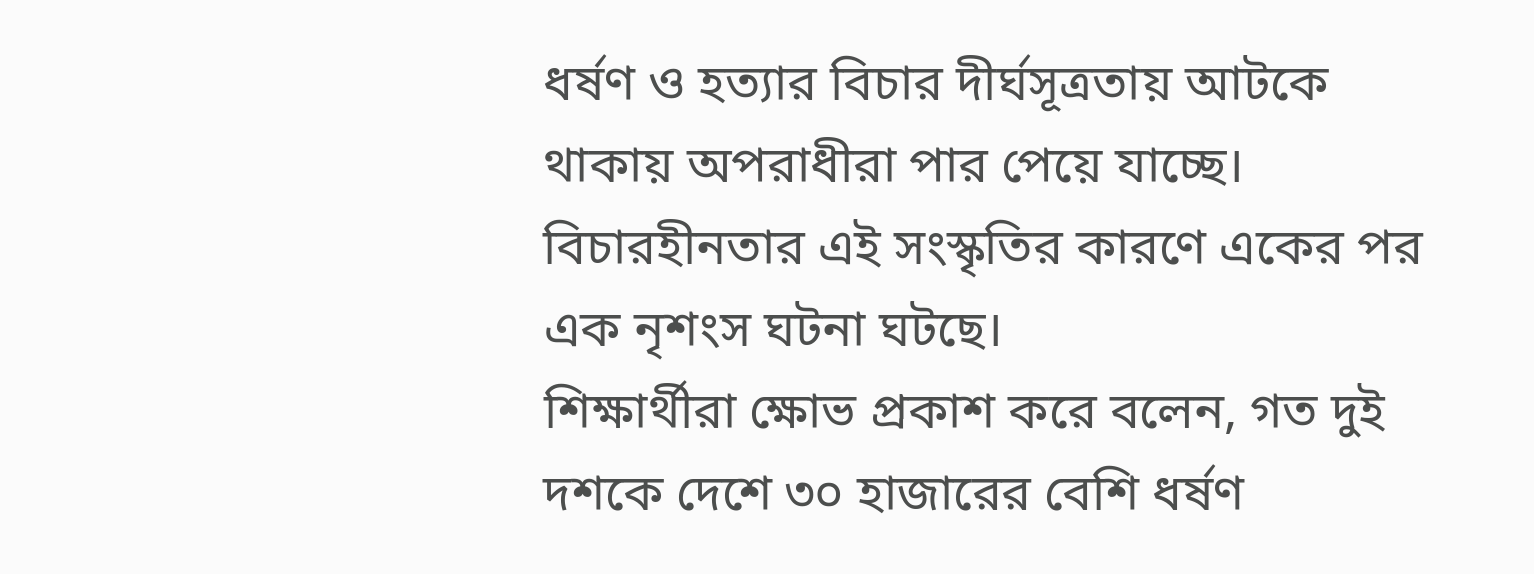ধর্ষণ ও হত্যার বিচার দীর্ঘসূত্রতায় আটকে থাকায় অপরাধীরা পার পেয়ে যাচ্ছে। বিচারহীনতার এই সংস্কৃতির কারণে একের পর এক নৃশংস ঘটনা ঘটছে।
শিক্ষার্থীরা ক্ষোভ প্রকাশ করে বলেন, গত দুই দশকে দেশে ৩০ হাজারের বেশি ধর্ষণ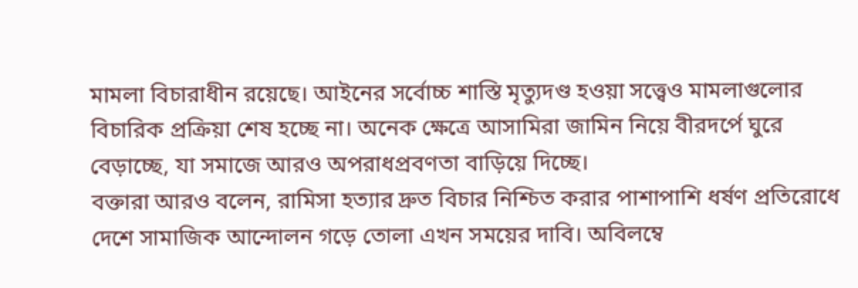মামলা বিচারাধীন রয়েছে। আইনের সর্বোচ্চ শাস্তি মৃত্যুদণ্ড হওয়া সত্ত্বেও মামলাগুলোর বিচারিক প্রক্রিয়া শেষ হচ্ছে না। অনেক ক্ষেত্রে আসামিরা জামিন নিয়ে বীরদর্পে ঘুরে বেড়াচ্ছে, যা সমাজে আরও অপরাধপ্রবণতা বাড়িয়ে দিচ্ছে।
বক্তারা আরও বলেন, রামিসা হত্যার দ্রুত বিচার নিশ্চিত করার পাশাপাশি ধর্ষণ প্রতিরোধে দেশে সামাজিক আন্দোলন গড়ে তোলা এখন সময়ের দাবি। অবিলম্বে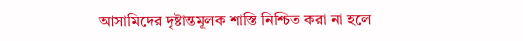আসামিদের দৃষ্টান্তমূলক শাস্তি নিশ্চিত করা না হলে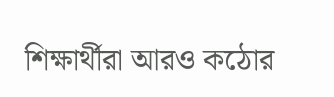শিক্ষার্থীরা আরও কঠোর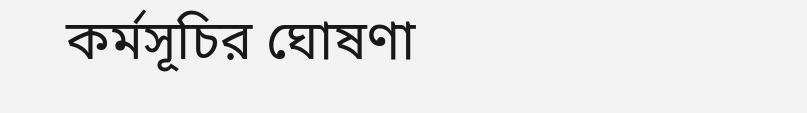কর্মসূচির ঘোষণা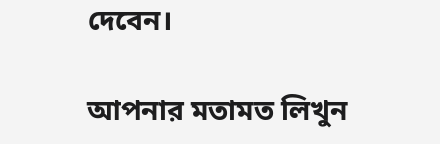দেবেন।

আপনার মতামত লিখুন